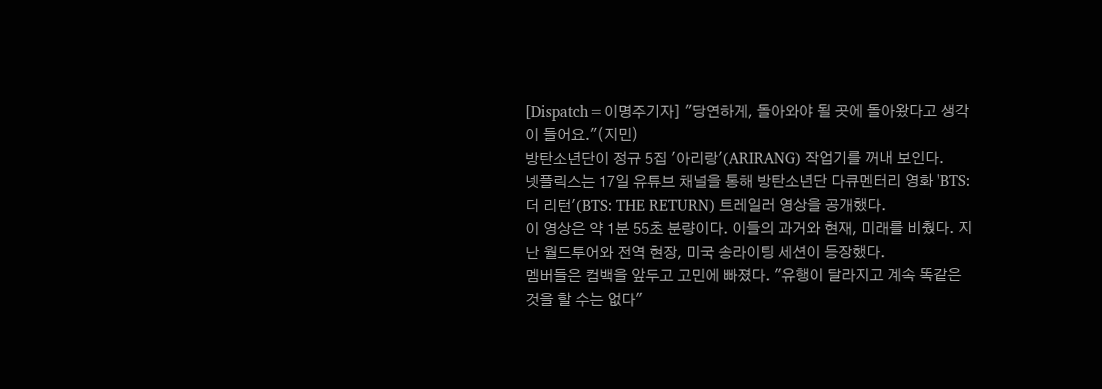[Dispatch=이명주기자] "당연하게, 돌아와야 될 곳에 돌아왔다고 생각이 들어요."(지민)
방탄소년단이 정규 5집 '아리랑'(ARIRANG) 작업기를 꺼내 보인다.
넷플릭스는 17일 유튜브 채널을 통해 방탄소년단 다큐멘터리 영화 'BTS: 더 리턴'(BTS: THE RETURN) 트레일러 영상을 공개했다.
이 영상은 약 1분 55초 분량이다. 이들의 과거와 현재, 미래를 비췄다. 지난 월드투어와 전역 현장, 미국 송라이팅 세션이 등장했다.
멤버들은 컴백을 앞두고 고민에 빠졌다. "유행이 달라지고 계속 똑같은 것을 할 수는 없다"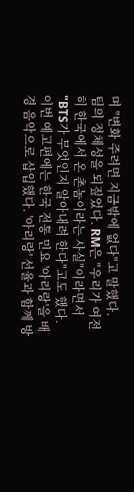며 "변화 주려면 지금밖에 없다"고 말했다.
팀의 정체성을 되짚었다. RM은 "우리가 여전히 한국에서 온 촌놈이라는 사실"이라면서 "BTS가 무엇인지 알아내려 한다"고도 했다.
이번 예고편에는 한국 전통 민요 '아리랑'을 배경 음악으로 삽입했다. '아리랑' 선율과 함께 방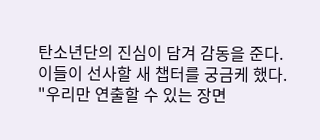탄소년단의 진심이 담겨 감동을 준다.
이들이 선사할 새 챕터를 궁금케 했다. "우리만 연출할 수 있는 장면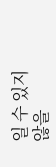일 수 있지 않을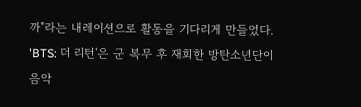까"라는 내레이션으로 활동을 기다리게 만들었다.
'BTS: 더 리턴'은 군 복무 후 재회한 방탄소년단이 음악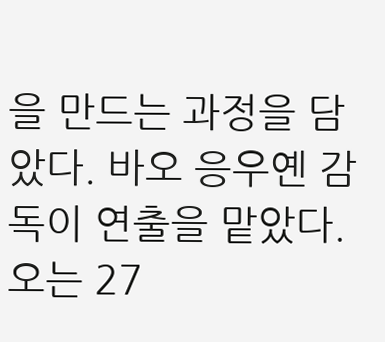을 만드는 과정을 담았다. 바오 응우옌 감독이 연출을 맡았다. 오는 27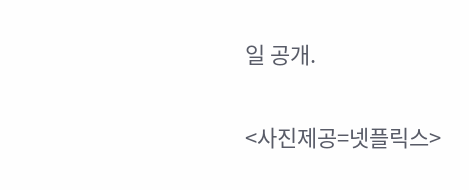일 공개.

<사진제공=넷플릭스>